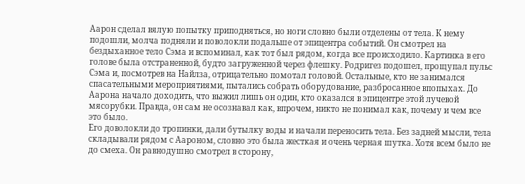Аарон сделал вялую попытку приподняться, но ноги словно были отделены от тела. К нему подошли, молча подняли и поволокли подальше от эпицентра событий. Он смотрел на бездыханное тело Сэма и вспоминал, как тот был рядом, когда все происходило. Картинка в его голове была отстраненной, будто загруженной через флешку. Родригез подошел, прощупал пульс Сэма и, посмотрев на Найлза, отрицательно помотал головой. Остальные, кто не занимался спасательными мероприятиями, пытались собрать оборудование, разбросанное впопыхах. До Аарона начало доходить, что выжил лишь он один, кто оказался в эпицентре этой лучевой мясорубки. Правда, он сам не осознавал как, впрочем, никто не понимал как, почему и чем все это было.
Его доволокли до тропинки, дали бутылку воды и начали переносить тела. Без задней мысли, тела складывали рядом с Аароном, словно это была жесткая и очень черная шутка. Хотя всем было не до смеха. Он равнодушно смотрел в сторону,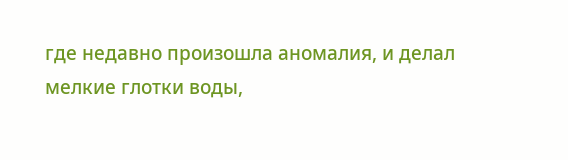где недавно произошла аномалия, и делал мелкие глотки воды,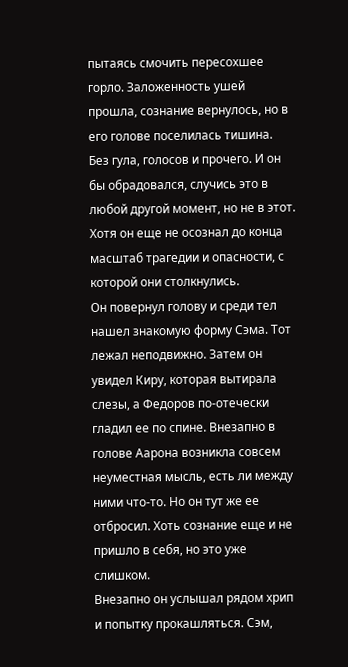пытаясь смочить пересохшее горло. Заложенность ушей прошла, сознание вернулось, но в его голове поселилась тишина. Без гула, голосов и прочего. И он бы обрадовался, случись это в любой другой момент, но не в этот. Хотя он еще не осознал до конца масштаб трагедии и опасности, с которой они столкнулись.
Он повернул голову и среди тел нашел знакомую форму Сэма. Тот лежал неподвижно. Затем он увидел Киру, которая вытирала слезы, а Федоров по-отечески гладил ее по спине. Внезапно в голове Аарона возникла совсем неуместная мысль, есть ли между ними что-то. Но он тут же ее отбросил. Хоть сознание еще и не пришло в себя, но это уже слишком.
Внезапно он услышал рядом хрип и попытку прокашляться. Сэм,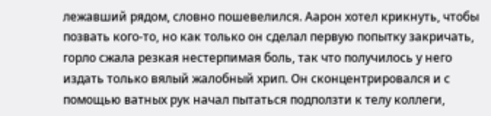лежавший рядом, словно пошевелился. Аарон хотел крикнуть, чтобы позвать кого-то, но как только он сделал первую попытку закричать, горло сжала резкая нестерпимая боль, так что получилось у него издать только вялый жалобный хрип. Он сконцентрировался и с помощью ватных рук начал пытаться подползти к телу коллеги,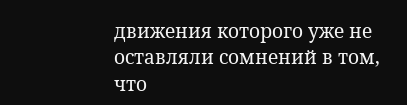движения которого уже не оставляли сомнений в том, что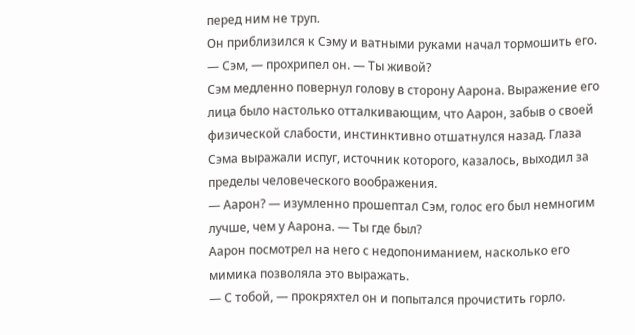перед ним не труп.
Он приблизился к Сэму и ватными руками начал тормошить его.
— Сэм, — прохрипел он. — Ты живой?
Сэм медленно повернул голову в сторону Аарона. Выражение его лица было настолько отталкивающим, что Аарон, забыв о своей физической слабости, инстинктивно отшатнулся назад. Глаза Сэма выражали испуг, источник которого, казалось, выходил за пределы человеческого воображения.
— Аарон? — изумленно прошептал Сэм, голос его был немногим лучше, чем у Аарона. — Ты где был?
Аарон посмотрел на него с недопониманием, насколько его мимика позволяла это выражать.
— С тобой, — прокряхтел он и попытался прочистить горло.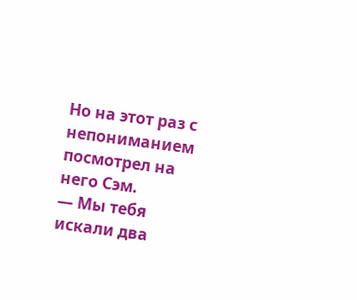Но на этот раз с непониманием посмотрел на него Сэм.
— Мы тебя искали два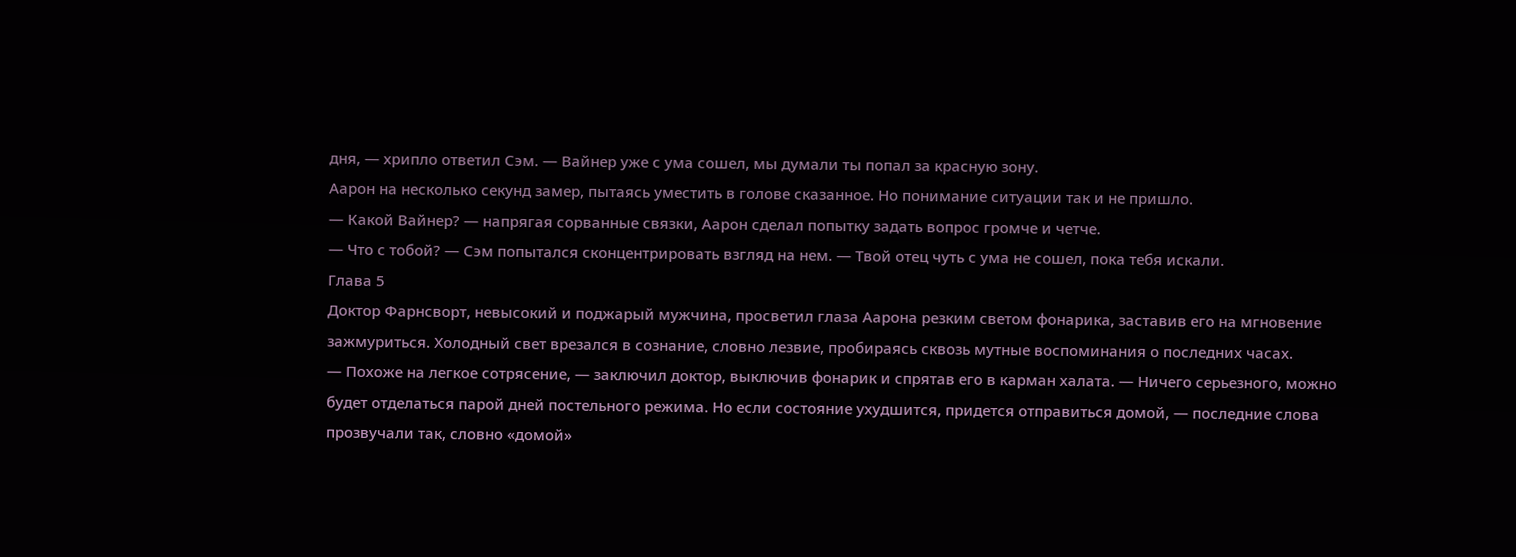дня, — хрипло ответил Сэм. — Вайнер уже с ума сошел, мы думали ты попал за красную зону.
Аарон на несколько секунд замер, пытаясь уместить в голове сказанное. Но понимание ситуации так и не пришло.
— Какой Вайнер? — напрягая сорванные связки, Аарон сделал попытку задать вопрос громче и четче.
— Что с тобой? — Сэм попытался сконцентрировать взгляд на нем. — Твой отец чуть с ума не сошел, пока тебя искали.
Глава 5
Доктор Фарнсворт, невысокий и поджарый мужчина, просветил глаза Аарона резким светом фонарика, заставив его на мгновение зажмуриться. Холодный свет врезался в сознание, словно лезвие, пробираясь сквозь мутные воспоминания о последних часах.
— Похоже на легкое сотрясение, — заключил доктор, выключив фонарик и спрятав его в карман халата. — Ничего серьезного, можно будет отделаться парой дней постельного режима. Но если состояние ухудшится, придется отправиться домой, — последние слова прозвучали так, словно «домой»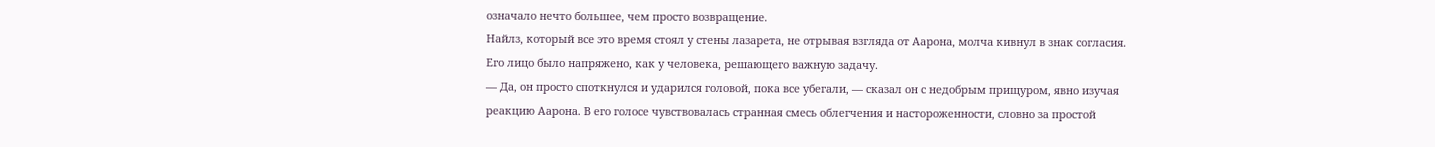означало нечто большее, чем просто возвращение.
Найлз, который все это время стоял у стены лазарета, не отрывая взгляда от Аарона, молча кивнул в знак согласия. Его лицо было напряжено, как у человека, решающего важную задачу.
— Да, он просто споткнулся и ударился головой, пока все убегали, — сказал он с недобрым прищуром, явно изучая реакцию Аарона. В его голосе чувствовалась странная смесь облегчения и настороженности, словно за простой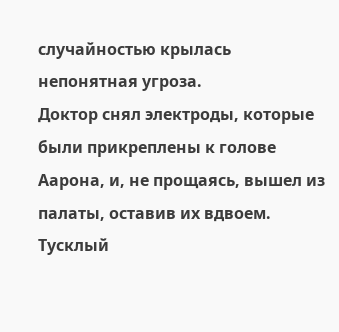случайностью крылась непонятная угроза.
Доктор снял электроды, которые были прикреплены к голове Аарона, и, не прощаясь, вышел из палаты, оставив их вдвоем. Тусклый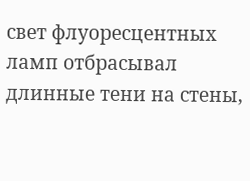свет флуоресцентных ламп отбрасывал длинные тени на стены,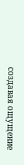создавая ощущение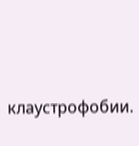клаустрофобии.